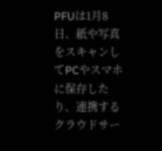PFUは1月8日、紙や写真をスキャンしてPCやスマホに保存したり、連携するクラウドサー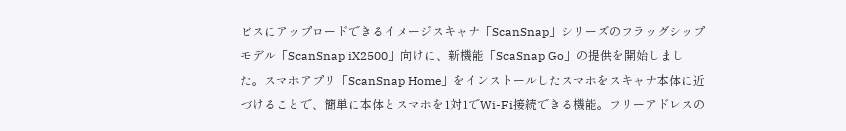ビスにアップロードできるイメージスキャナ「ScanSnap」シリーズのフラッグシップモデル「ScanSnap iX2500」向けに、新機能「ScaSnap Go」の提供を開始しました。スマホアプリ「ScanSnap Home」をインストールしたスマホをスキャナ本体に近づけることで、簡単に本体とスマホを1対1でWi-Fi接続できる機能。フリーアドレスの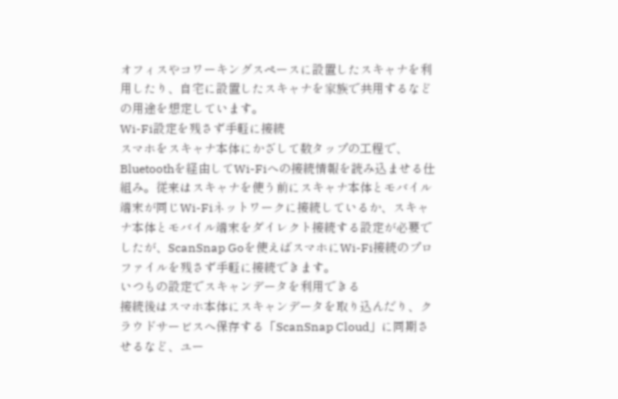オフィスやコワーキングスペースに設置したスキャナを利用したり、自宅に設置したスキャナを家族で共用するなどの用途を想定しています。
Wi-Fi設定を残さず手軽に接続
スマホをスキャナ本体にかざして数タップの工程で、Bluetoothを経由してWi-Fiへの接続情報を読み込ませる仕組み。従来はスキャナを使う前にスキャナ本体とモバイル端末が同じWi-Fiネットワークに接続しているか、スキャナ本体とモバイル端末をダイレクト接続する設定が必要でしたが、ScanSnap Goを使えばスマホにWi-Fi接続のプロファイルを残さず手軽に接続できます。
いつもの設定でスキャンデータを利用できる
接続後はスマホ本体にスキャンデータを取り込んだり、クラウドサービスへ保存する「ScanSnap Cloud」に同期させるなど、ユー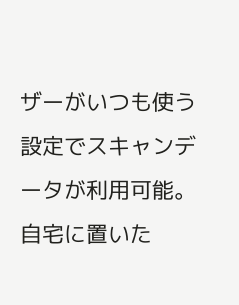ザーがいつも使う設定でスキャンデータが利用可能。自宅に置いた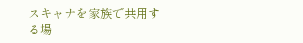スキャナを家族で共用する場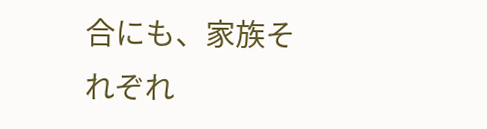合にも、家族それぞれ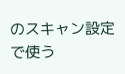のスキャン設定で使う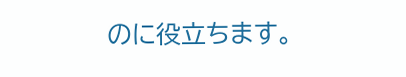のに役立ちます。